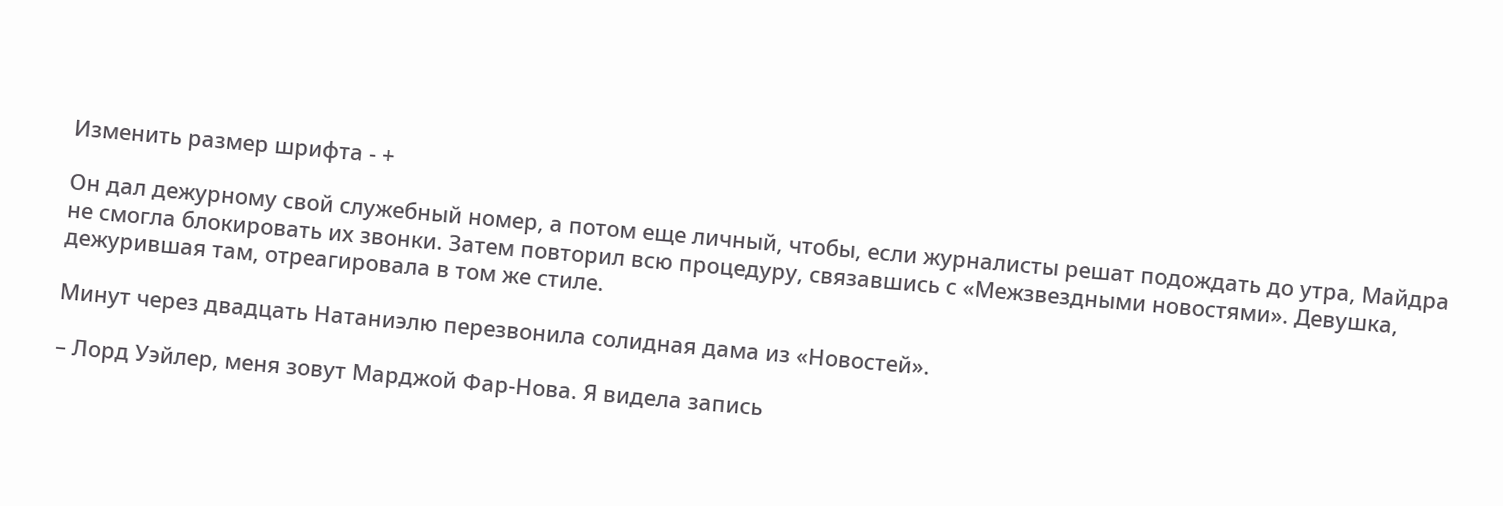Изменить размер шрифта - +

Он дал дежурному свой служебный номер, а потом еще личный, чтобы, если журналисты решат подождать до утра, Майдра не смогла блокировать их звонки. Затем повторил всю процедуру, связавшись с «Межзвездными новостями». Девушка, дежурившая там, отреагировала в том же стиле.

Минут через двадцать Натаниэлю перезвонила солидная дама из «Новостей».

– Лорд Уэйлер, меня зовут Марджой Фар-Нова. Я видела запись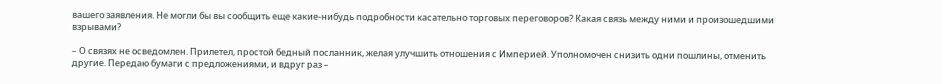вашего заявления. Не могли бы вы сообщить еще какие-нибудь подробности касательно торговых переговоров? Какая связь между ними и произошедшими взрывами?

– О связях не осведомлен. Прилетел, простой бедный посланник, желая улучшить отношения с Империей. Уполномочен снизить одни пошлины, отменить другие. Передаю бумаги с предложениями, и вдруг раз –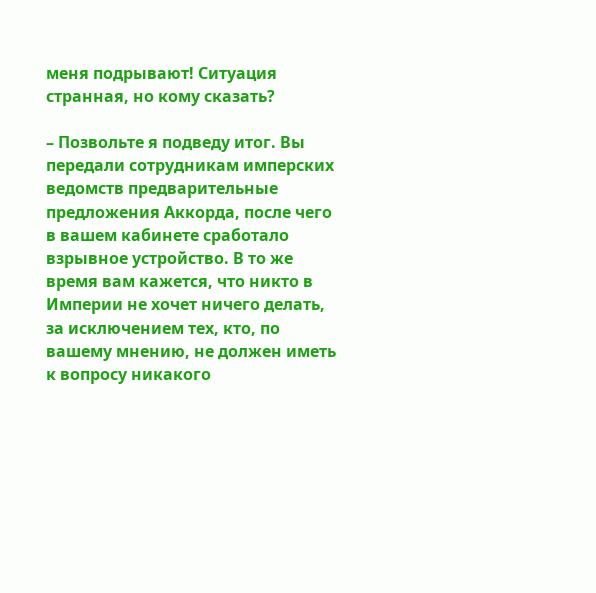меня подрывают! Ситуация странная, но кому сказать?

– Позвольте я подведу итог. Вы передали сотрудникам имперских ведомств предварительные предложения Аккорда, после чего в вашем кабинете сработало взрывное устройство. В то же время вам кажется, что никто в Империи не хочет ничего делать, за исключением тех, кто, по вашему мнению, не должен иметь к вопросу никакого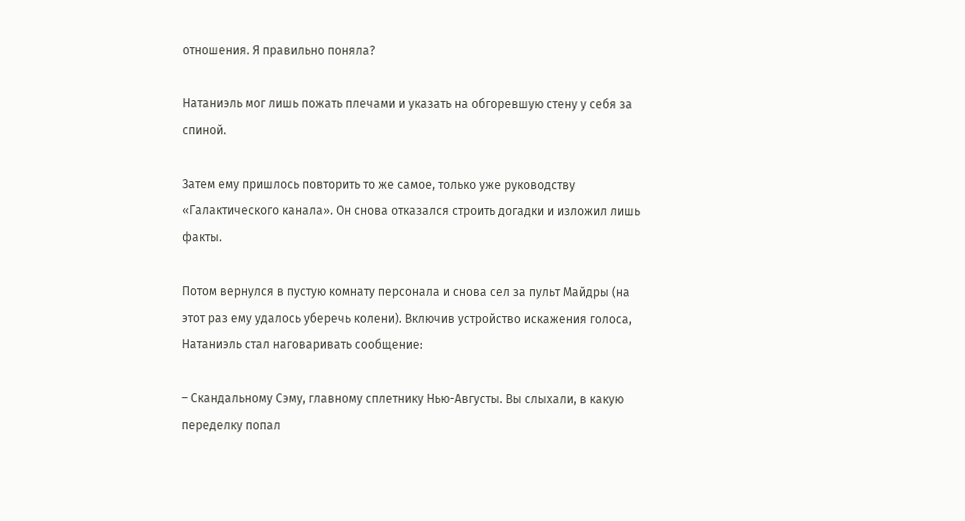отношения. Я правильно поняла?

Натаниэль мог лишь пожать плечами и указать на обгоревшую стену у себя за спиной.

Затем ему пришлось повторить то же самое, только уже руководству «Галактического канала». Он снова отказался строить догадки и изложил лишь факты.

Потом вернулся в пустую комнату персонала и снова сел за пульт Майдры (на этот раз ему удалось уберечь колени). Включив устройство искажения голоса, Натаниэль стал наговаривать сообщение:

– Скандальному Сэму, главному сплетнику Нью-Августы. Вы слыхали, в какую переделку попал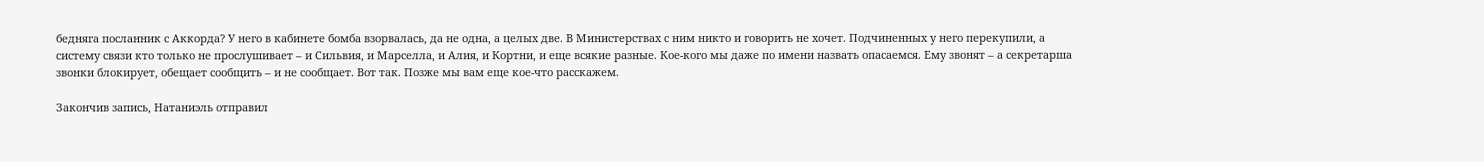бедняга посланник с Аккорда? У него в кабинете бомба взорвалась, да не одна, а целых две. В Министерствах с ним никто и говорить не хочет. Подчиненных у него перекупили, а систему связи кто только не прослушивает – и Сильвия, и Марселла, и Алия, и Кортни, и еще всякие разные. Кое-кого мы даже по имени назвать опасаемся. Ему звонят – а секретарша звонки блокирует, обещает сообщить – и не сообщает. Вот так. Позже мы вам еще кое-что расскажем.

Закончив запись, Натаниэль отправил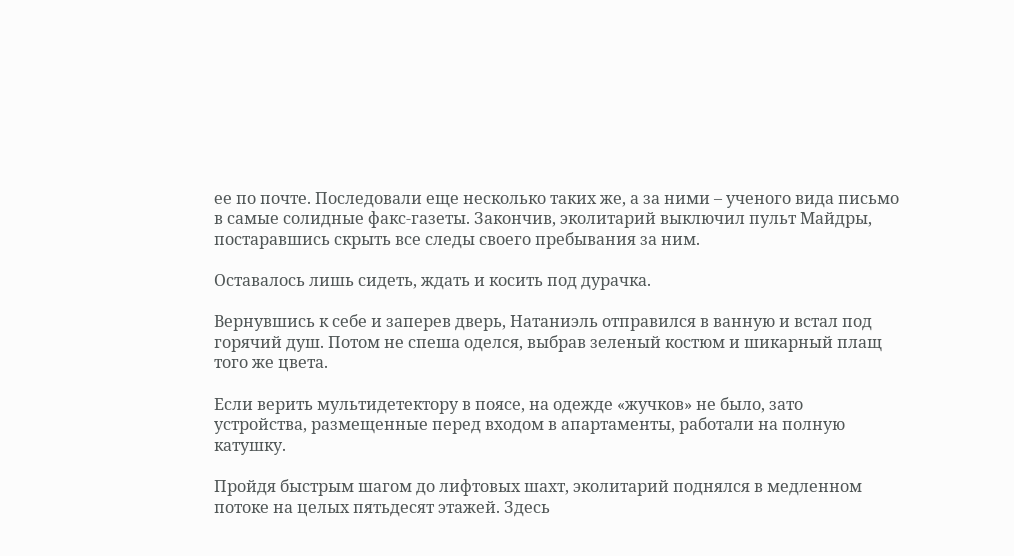ее по почте. Последовали еще несколько таких же, а за ними – ученого вида письмо в самые солидные факс-газеты. Закончив, эколитарий выключил пульт Майдры, постаравшись скрыть все следы своего пребывания за ним.

Оставалось лишь сидеть, ждать и косить под дурачка.

Вернувшись к себе и заперев дверь, Натаниэль отправился в ванную и встал под горячий душ. Потом не спеша оделся, выбрав зеленый костюм и шикарный плащ того же цвета.

Если верить мультидетектору в поясе, на одежде «жучков» не было, зато устройства, размещенные перед входом в апартаменты, работали на полную катушку.

Пройдя быстрым шагом до лифтовых шахт, эколитарий поднялся в медленном потоке на целых пятьдесят этажей. Здесь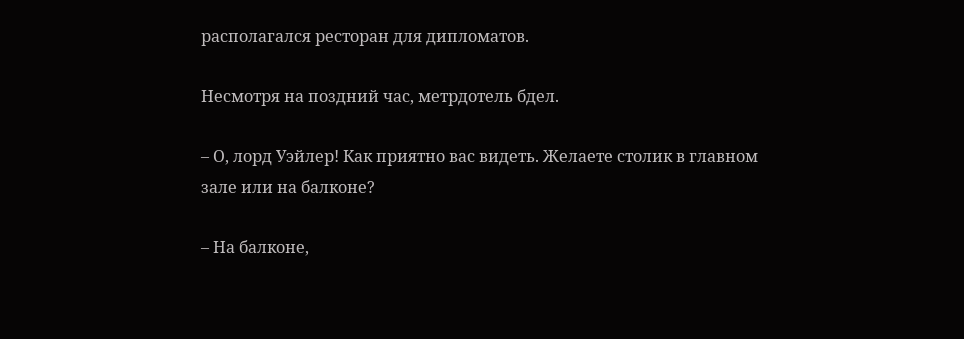располагался ресторан для дипломатов.

Несмотря на поздний час, метрдотель бдел.

– О, лорд Уэйлер! Как приятно вас видеть. Желаете столик в главном зале или на балконе?

– На балконе,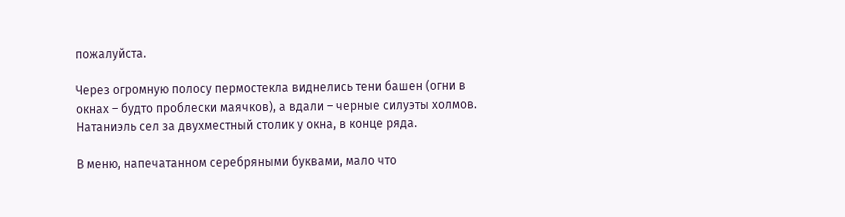пожалуйста.

Через огромную полосу пермостекла виднелись тени башен (огни в окнах – будто проблески маячков), а вдали – черные силуэты холмов. Натаниэль сел за двухместный столик у окна, в конце ряда.

В меню, напечатанном серебряными буквами, мало что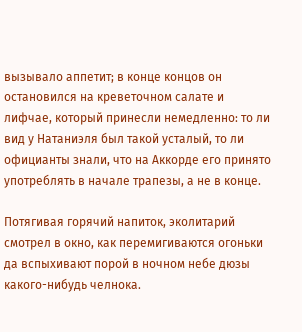вызывало аппетит; в конце концов он остановился на креветочном салате и лифчае, который принесли немедленно: то ли вид у Натаниэля был такой усталый, то ли официанты знали, что на Аккорде его принято употреблять в начале трапезы, а не в конце.

Потягивая горячий напиток, эколитарий смотрел в окно, как перемигиваются огоньки да вспыхивают порой в ночном небе дюзы какого-нибудь челнока.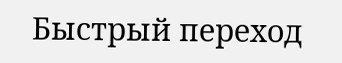Быстрый переход